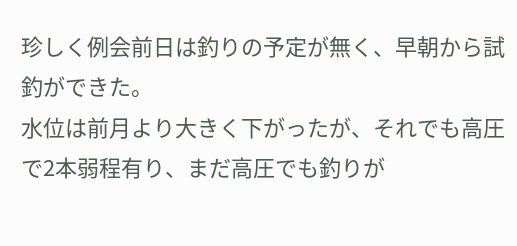珍しく例会前日は釣りの予定が無く、早朝から試釣ができた。
水位は前月より大きく下がったが、それでも高圧で2本弱程有り、まだ高圧でも釣りが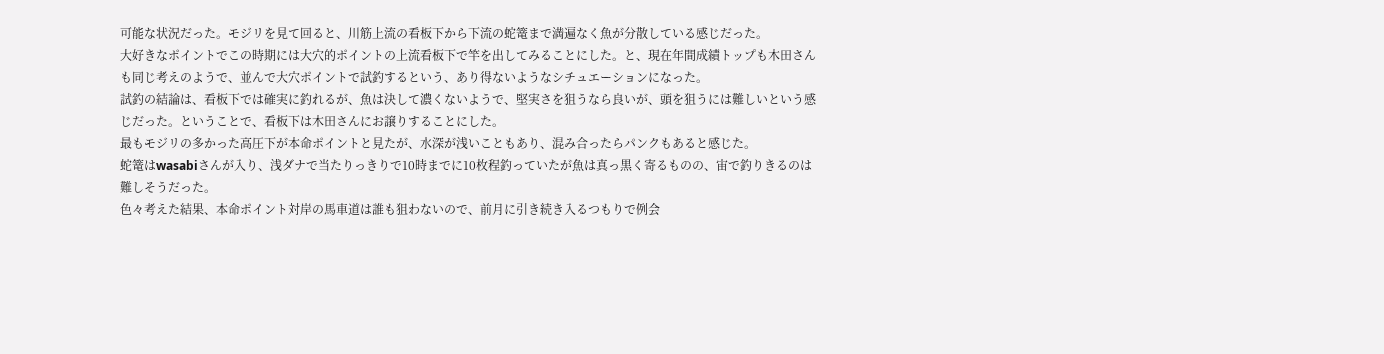可能な状況だった。モジリを見て回ると、川筋上流の看板下から下流の蛇篭まで満遍なく魚が分散している感じだった。
大好きなポイントでこの時期には大穴的ポイントの上流看板下で竿を出してみることにした。と、現在年間成績トップも木田さんも同じ考えのようで、並んで大穴ポイントで試釣するという、あり得ないようなシチュエーションになった。
試釣の結論は、看板下では確実に釣れるが、魚は決して濃くないようで、堅実さを狙うなら良いが、頭を狙うには難しいという感じだった。ということで、看板下は木田さんにお譲りすることにした。
最もモジリの多かった高圧下が本命ポイントと見たが、水深が浅いこともあり、混み合ったらパンクもあると感じた。
蛇篭はwasabiさんが入り、浅ダナで当たりっきりで10時までに10枚程釣っていたが魚は真っ黒く寄るものの、宙で釣りきるのは難しそうだった。
色々考えた結果、本命ポイント対岸の馬車道は誰も狙わないので、前月に引き続き入るつもりで例会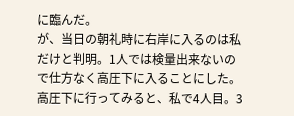に臨んだ。
が、当日の朝礼時に右岸に入るのは私だけと判明。1人では検量出来ないので仕方なく高圧下に入ることにした。高圧下に行ってみると、私で4人目。3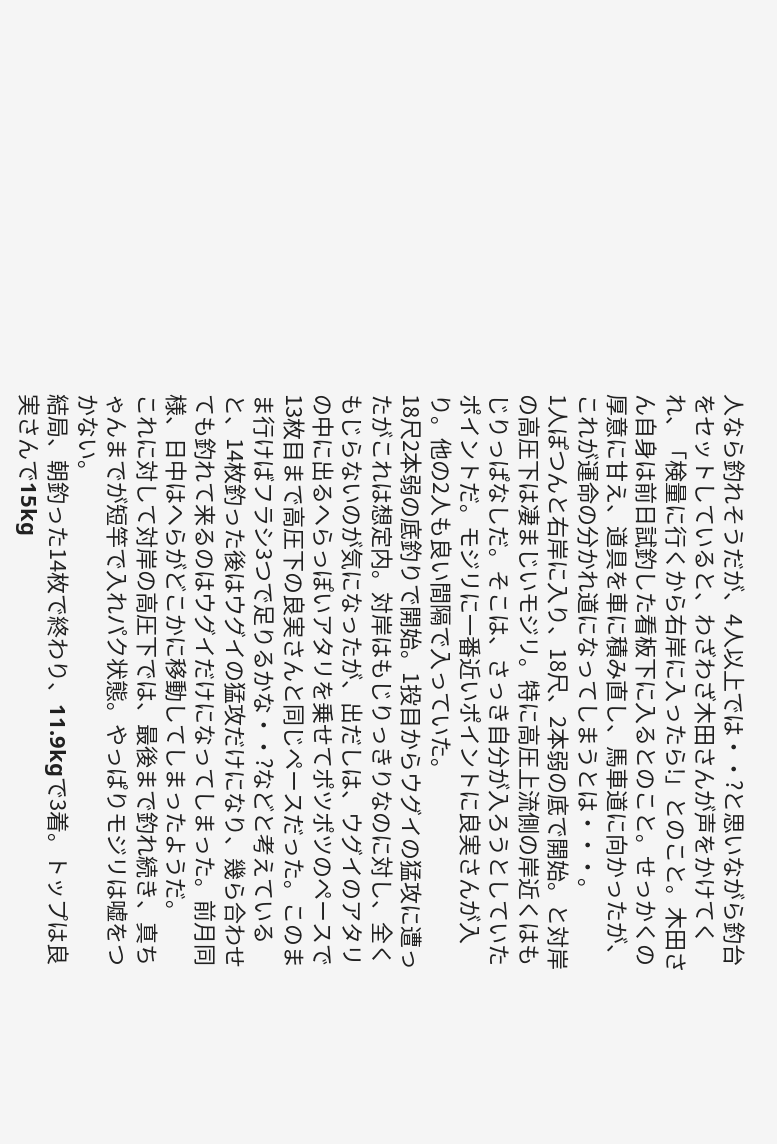人なら釣れそうだが、4人以上では・・?と思いながら釣台をセットしていると、わざわざ木田さんが声をかけてくれ、「検量に行くから右岸に入ったら!」とのこと。木田さん自身は前日試釣した看板下に入るとのこと。せっかくの厚意に甘え、道具を車に積み直し、馬車道に向かったが、これが運命の分かれ道になってしまうとは・・・。
1人ぽつんと右岸に入り、18尺、2本弱の底で開始。と対岸の高圧下は凄まじいモジリ。特に高圧上流側の岸近くはもじりっぱなしだ。そこは、さっき自分が入ろうとしていたポイントだ。モジリに一番近いポイントに良実さんが入り。他の2人も良い間隔で入っていた。
18尺2本弱の底釣りで開始。1投目からウグイの猛攻に遭ったがこれは想定内。対岸はもじりっきりなのに対し、全くもじらないのが気になったが、出だしは、ウグイのアタリの中に出るへらっぽいアタリを乗せてポツポツのペースで13枚目まで高圧下の良実さんと同じペースだった。このまま行けばフラシ3つで足りるかな・・?などと考えていると、14枚釣った後はウグイの猛攻だけになり、幾ら合わせても釣れて来るのはウグイだけになってしまった。前月同様、日中はへらがどこかに移動してしまったようだ。
これに対して対岸の高圧下では、最後まで釣れ続き、真ちゃんまでが短竿で入れパク状態。やっぱりモジリは嘘をつかない。
結局、朝釣った14枚で終わり、11.9kgで3着。トップは良実さんで15kg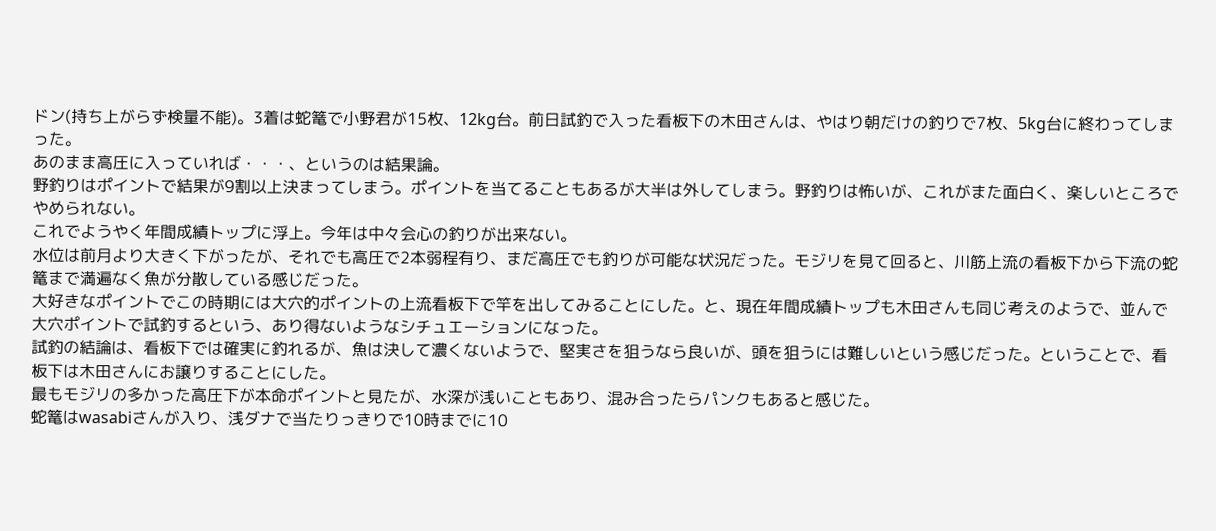ドン(持ち上がらず検量不能)。3着は蛇篭で小野君が15枚、12kg台。前日試釣で入った看板下の木田さんは、やはり朝だけの釣りで7枚、5kg台に終わってしまった。
あのまま高圧に入っていれば・・・、というのは結果論。
野釣りはポイントで結果が9割以上決まってしまう。ポイントを当てることもあるが大半は外してしまう。野釣りは怖いが、これがまた面白く、楽しいところでやめられない。
これでようやく年間成績トップに浮上。今年は中々会心の釣りが出来ない。
水位は前月より大きく下がったが、それでも高圧で2本弱程有り、まだ高圧でも釣りが可能な状況だった。モジリを見て回ると、川筋上流の看板下から下流の蛇篭まで満遍なく魚が分散している感じだった。
大好きなポイントでこの時期には大穴的ポイントの上流看板下で竿を出してみることにした。と、現在年間成績トップも木田さんも同じ考えのようで、並んで大穴ポイントで試釣するという、あり得ないようなシチュエーションになった。
試釣の結論は、看板下では確実に釣れるが、魚は決して濃くないようで、堅実さを狙うなら良いが、頭を狙うには難しいという感じだった。ということで、看板下は木田さんにお譲りすることにした。
最もモジリの多かった高圧下が本命ポイントと見たが、水深が浅いこともあり、混み合ったらパンクもあると感じた。
蛇篭はwasabiさんが入り、浅ダナで当たりっきりで10時までに10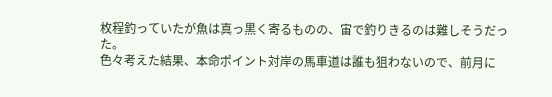枚程釣っていたが魚は真っ黒く寄るものの、宙で釣りきるのは難しそうだった。
色々考えた結果、本命ポイント対岸の馬車道は誰も狙わないので、前月に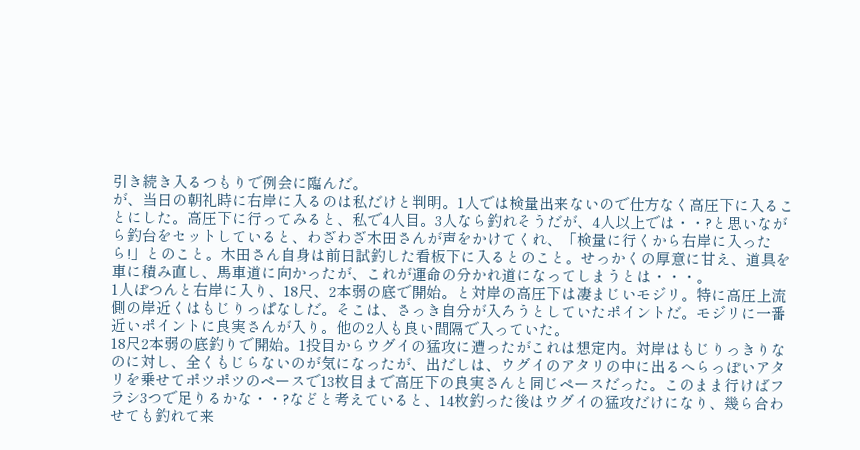引き続き入るつもりで例会に臨んだ。
が、当日の朝礼時に右岸に入るのは私だけと判明。1人では検量出来ないので仕方なく高圧下に入ることにした。高圧下に行ってみると、私で4人目。3人なら釣れそうだが、4人以上では・・?と思いながら釣台をセットしていると、わざわざ木田さんが声をかけてくれ、「検量に行くから右岸に入ったら!」とのこと。木田さん自身は前日試釣した看板下に入るとのこと。せっかくの厚意に甘え、道具を車に積み直し、馬車道に向かったが、これが運命の分かれ道になってしまうとは・・・。
1人ぽつんと右岸に入り、18尺、2本弱の底で開始。と対岸の高圧下は凄まじいモジリ。特に高圧上流側の岸近くはもじりっぱなしだ。そこは、さっき自分が入ろうとしていたポイントだ。モジリに一番近いポイントに良実さんが入り。他の2人も良い間隔で入っていた。
18尺2本弱の底釣りで開始。1投目からウグイの猛攻に遭ったがこれは想定内。対岸はもじりっきりなのに対し、全くもじらないのが気になったが、出だしは、ウグイのアタリの中に出るへらっぽいアタリを乗せてポツポツのペースで13枚目まで高圧下の良実さんと同じペースだった。このまま行けばフラシ3つで足りるかな・・?などと考えていると、14枚釣った後はウグイの猛攻だけになり、幾ら合わせても釣れて来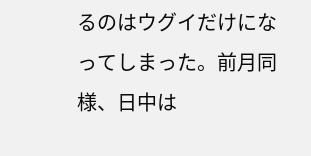るのはウグイだけになってしまった。前月同様、日中は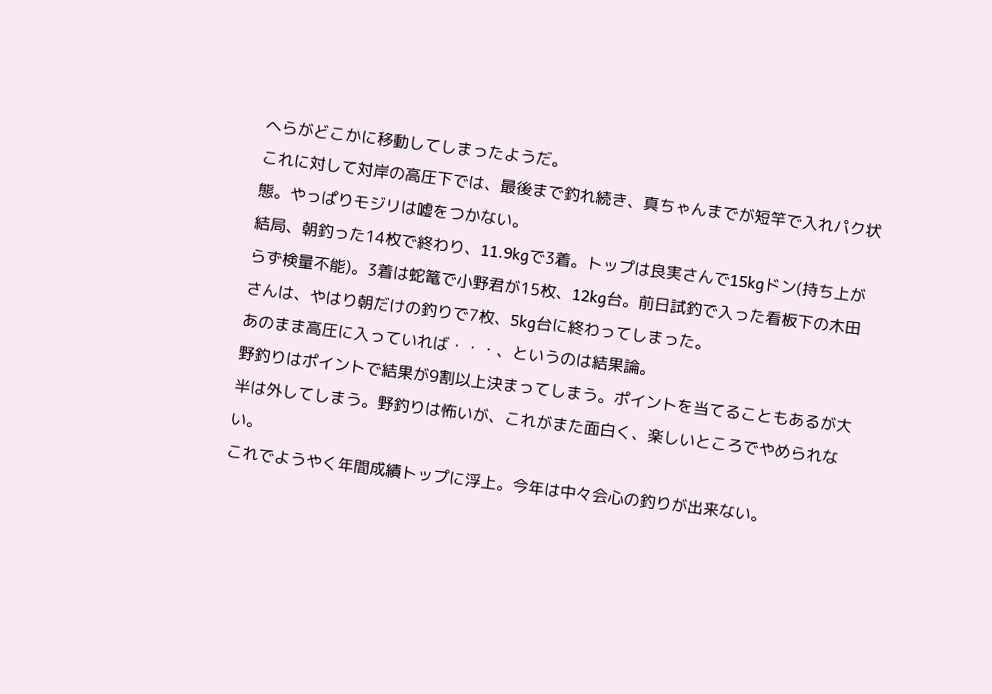へらがどこかに移動してしまったようだ。
これに対して対岸の高圧下では、最後まで釣れ続き、真ちゃんまでが短竿で入れパク状態。やっぱりモジリは嘘をつかない。
結局、朝釣った14枚で終わり、11.9kgで3着。トップは良実さんで15kgドン(持ち上がらず検量不能)。3着は蛇篭で小野君が15枚、12kg台。前日試釣で入った看板下の木田さんは、やはり朝だけの釣りで7枚、5kg台に終わってしまった。
あのまま高圧に入っていれば・・・、というのは結果論。
野釣りはポイントで結果が9割以上決まってしまう。ポイントを当てることもあるが大半は外してしまう。野釣りは怖いが、これがまた面白く、楽しいところでやめられない。
これでようやく年間成績トップに浮上。今年は中々会心の釣りが出来ない。